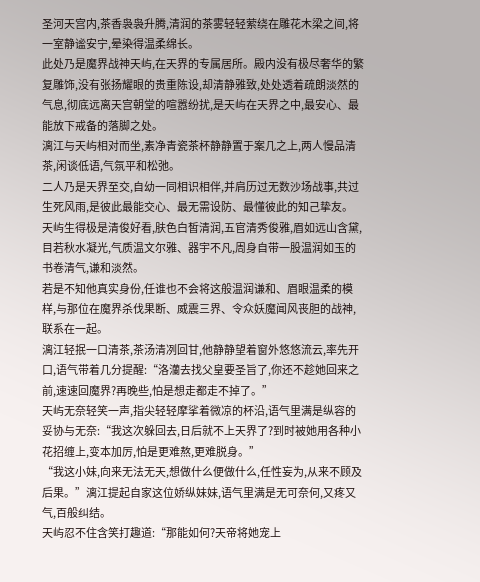圣河天宫内,茶香袅袅升腾,清润的茶雾轻轻萦绕在雕花木梁之间,将一室静谧安宁,晕染得温柔绵长。
此处乃是魔界战神天屿,在天界的专属居所。殿内没有极尽奢华的繁复雕饰,没有张扬耀眼的贵重陈设,却清静雅致,处处透着疏朗淡然的气息,彻底远离天宫朝堂的喧嚣纷扰,是天屿在天界之中,最安心、最能放下戒备的落脚之处。
漓江与天屿相对而坐,素净青瓷茶杯静静置于案几之上,两人慢品清茶,闲谈低语,气氛平和松弛。
二人乃是天界至交,自幼一同相识相伴,并肩历过无数沙场战事,共过生死风雨,是彼此最能交心、最无需设防、最懂彼此的知己挚友。
天屿生得极是清俊好看,肤色白皙清润,五官清秀俊雅,眉如远山含黛,目若秋水凝光,气质温文尔雅、器宇不凡,周身自带一股温润如玉的书卷清气,谦和淡然。
若是不知他真实身份,任谁也不会将这般温润谦和、眉眼温柔的模样,与那位在魔界杀伐果断、威震三界、令众妖魔闻风丧胆的战神,联系在一起。
漓江轻抿一口清茶,茶汤清冽回甘,他静静望着窗外悠悠流云,率先开口,语气带着几分提醒:“洛灡去找父皇要圣旨了,你还不趁她回来之前,速速回魔界?再晚些,怕是想走都走不掉了。”
天屿无奈轻笑一声,指尖轻轻摩挲着微凉的杯沿,语气里满是纵容的妥协与无奈:“我这次躲回去,日后就不上天界了?到时被她用各种小花招缠上,变本加厉,怕是更难熬,更难脱身。”
“我这小妹,向来无法无天,想做什么便做什么,任性妄为,从来不顾及后果。”漓江提起自家这位娇纵妹妹,语气里满是无可奈何,又疼又气,百般纠结。
天屿忍不住含笑打趣道:“那能如何?天帝将她宠上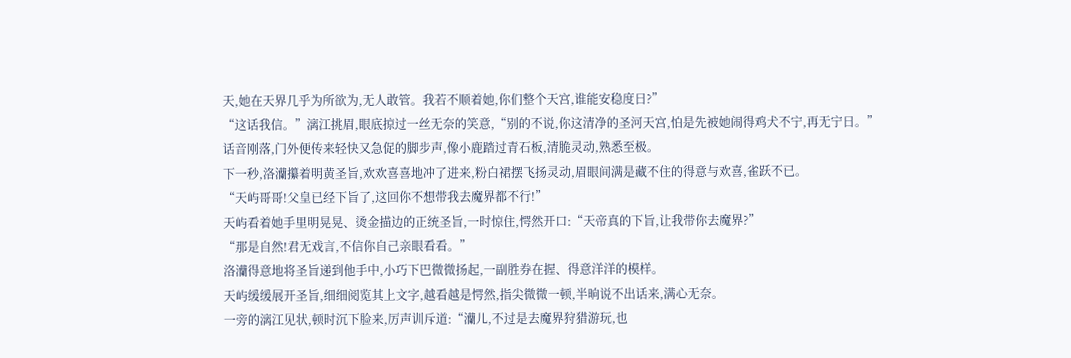天,她在天界几乎为所欲为,无人敢管。我若不顺着她,你们整个天宫,谁能安稳度日?”
“这话我信。”漓江挑眉,眼底掠过一丝无奈的笑意,“别的不说,你这清净的圣河天宫,怕是先被她闹得鸡犬不宁,再无宁日。”
话音刚落,门外便传来轻快又急促的脚步声,像小鹿踏过青石板,清脆灵动,熟悉至极。
下一秒,洛灡攥着明黄圣旨,欢欢喜喜地冲了进来,粉白裙摆飞扬灵动,眉眼间满是藏不住的得意与欢喜,雀跃不已。
“天屿哥哥!父皇已经下旨了,这回你不想带我去魔界都不行!”
天屿看着她手里明晃晃、烫金描边的正统圣旨,一时惊住,愕然开口:“天帝真的下旨,让我带你去魔界?”
“那是自然!君无戏言,不信你自己亲眼看看。”
洛灡得意地将圣旨递到他手中,小巧下巴微微扬起,一副胜券在握、得意洋洋的模样。
天屿缓缓展开圣旨,细细阅览其上文字,越看越是愕然,指尖微微一顿,半晌说不出话来,满心无奈。
一旁的漓江见状,顿时沉下脸来,厉声训斥道:“灡儿,不过是去魔界狩猎游玩,也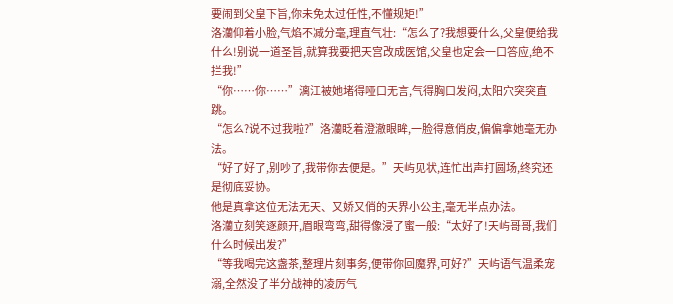要闹到父皇下旨,你未免太过任性,不懂规矩!”
洛灡仰着小脸,气焰不减分毫,理直气壮:“怎么了?我想要什么,父皇便给我什么!别说一道圣旨,就算我要把天宫改成医馆,父皇也定会一口答应,绝不拦我!”
“你……你……”漓江被她堵得哑口无言,气得胸口发闷,太阳穴突突直跳。
“怎么?说不过我啦?”洛灡眨着澄澈眼眸,一脸得意俏皮,偏偏拿她毫无办法。
“好了好了,别吵了,我带你去便是。”天屿见状,连忙出声打圆场,终究还是彻底妥协。
他是真拿这位无法无天、又娇又俏的天界小公主,毫无半点办法。
洛灡立刻笑逐颜开,眉眼弯弯,甜得像浸了蜜一般:“太好了!天屿哥哥,我们什么时候出发?”
“等我喝完这盏茶,整理片刻事务,便带你回魔界,可好?”天屿语气温柔宠溺,全然没了半分战神的凌厉气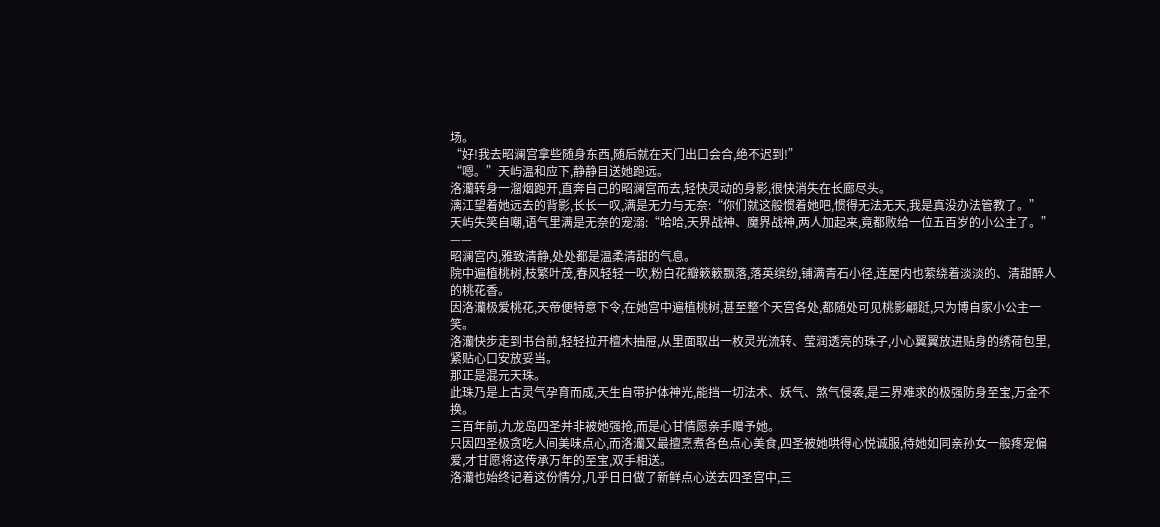场。
“好!我去昭澜宫拿些随身东西,随后就在天门出口会合,绝不迟到!”
“嗯。”天屿温和应下,静静目送她跑远。
洛灡转身一溜烟跑开,直奔自己的昭澜宫而去,轻快灵动的身影,很快消失在长廊尽头。
漓江望着她远去的背影,长长一叹,满是无力与无奈:“你们就这般惯着她吧,惯得无法无天,我是真没办法管教了。”
天屿失笑自嘲,语气里满是无奈的宠溺:“哈哈,天界战神、魔界战神,两人加起来,竟都败给一位五百岁的小公主了。”
——
昭澜宫内,雅致清静,处处都是温柔清甜的气息。
院中遍植桃树,枝繁叶茂,春风轻轻一吹,粉白花瓣簌簌飘落,落英缤纷,铺满青石小径,连屋内也萦绕着淡淡的、清甜醉人的桃花香。
因洛灡极爱桃花,天帝便特意下令,在她宫中遍植桃树,甚至整个天宫各处,都随处可见桃影翩跹,只为博自家小公主一笑。
洛灡快步走到书台前,轻轻拉开檀木抽屉,从里面取出一枚灵光流转、莹润透亮的珠子,小心翼翼放进贴身的绣荷包里,紧贴心口安放妥当。
那正是混元天珠。
此珠乃是上古灵气孕育而成,天生自带护体神光,能挡一切法术、妖气、煞气侵袭,是三界难求的极强防身至宝,万金不换。
三百年前,九龙岛四圣并非被她强抢,而是心甘情愿亲手赠予她。
只因四圣极贪吃人间美味点心,而洛灡又最擅烹煮各色点心美食,四圣被她哄得心悦诚服,待她如同亲孙女一般疼宠偏爱,才甘愿将这传承万年的至宝,双手相送。
洛灡也始终记着这份情分,几乎日日做了新鲜点心送去四圣宫中,三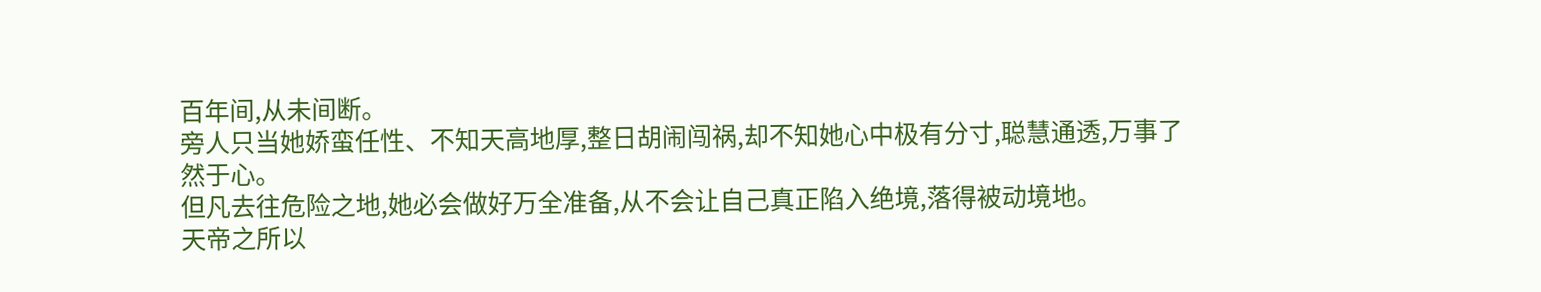百年间,从未间断。
旁人只当她娇蛮任性、不知天高地厚,整日胡闹闯祸,却不知她心中极有分寸,聪慧通透,万事了然于心。
但凡去往危险之地,她必会做好万全准备,从不会让自己真正陷入绝境,落得被动境地。
天帝之所以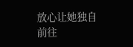放心让她独自前往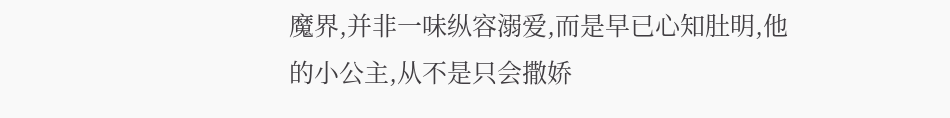魔界,并非一味纵容溺爱,而是早已心知肚明,他的小公主,从不是只会撒娇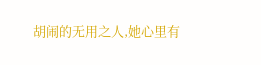胡闹的无用之人,她心里有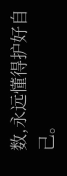数,永远懂得护好自己。